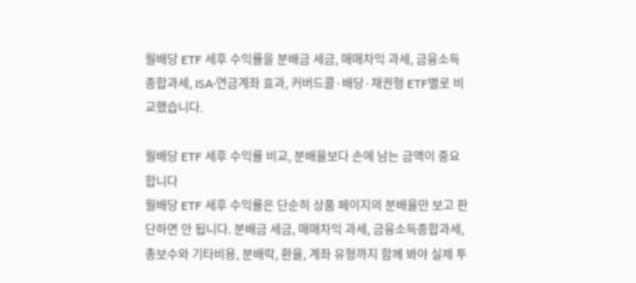월배당 ETF 세후 수익률을 분배금 세금, 매매차익 과세, 금융소득종합과세, ISA·연금계좌 효과, 커버드콜·배당·채권형 ETF별로 비교했습니다.

월배당 ETF 세후 수익률 비교, 분배율보다 손에 남는 금액이 중요합니다
월배당 ETF 세후 수익률은 단순히 상품 페이지의 분배율만 보고 판단하면 안 됩니다. 분배금 세금, 매매차익 과세, 금융소득종합과세, 총보수와 기타비용, 분배락, 환율, 계좌 유형까지 함께 봐야 실제 투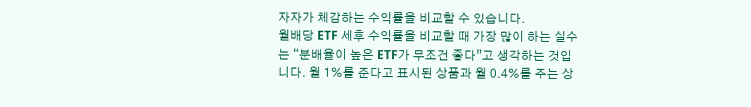자자가 체감하는 수익률을 비교할 수 있습니다.
월배당 ETF 세후 수익률을 비교할 때 가장 많이 하는 실수는 “분배율이 높은 ETF가 무조건 좋다”고 생각하는 것입니다. 월 1%를 준다고 표시된 상품과 월 0.4%를 주는 상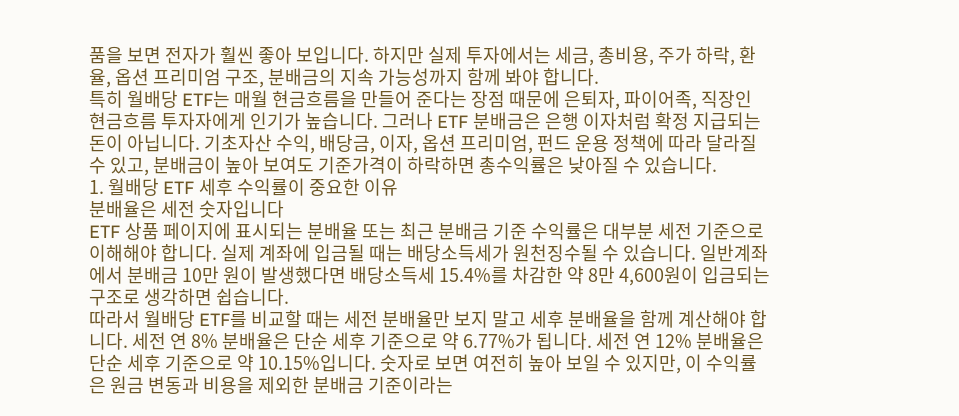품을 보면 전자가 훨씬 좋아 보입니다. 하지만 실제 투자에서는 세금, 총비용, 주가 하락, 환율, 옵션 프리미엄 구조, 분배금의 지속 가능성까지 함께 봐야 합니다.
특히 월배당 ETF는 매월 현금흐름을 만들어 준다는 장점 때문에 은퇴자, 파이어족, 직장인 현금흐름 투자자에게 인기가 높습니다. 그러나 ETF 분배금은 은행 이자처럼 확정 지급되는 돈이 아닙니다. 기초자산 수익, 배당금, 이자, 옵션 프리미엄, 펀드 운용 정책에 따라 달라질 수 있고, 분배금이 높아 보여도 기준가격이 하락하면 총수익률은 낮아질 수 있습니다.
1. 월배당 ETF 세후 수익률이 중요한 이유
분배율은 세전 숫자입니다
ETF 상품 페이지에 표시되는 분배율 또는 최근 분배금 기준 수익률은 대부분 세전 기준으로 이해해야 합니다. 실제 계좌에 입금될 때는 배당소득세가 원천징수될 수 있습니다. 일반계좌에서 분배금 10만 원이 발생했다면 배당소득세 15.4%를 차감한 약 8만 4,600원이 입금되는 구조로 생각하면 쉽습니다.
따라서 월배당 ETF를 비교할 때는 세전 분배율만 보지 말고 세후 분배율을 함께 계산해야 합니다. 세전 연 8% 분배율은 단순 세후 기준으로 약 6.77%가 됩니다. 세전 연 12% 분배율은 단순 세후 기준으로 약 10.15%입니다. 숫자로 보면 여전히 높아 보일 수 있지만, 이 수익률은 원금 변동과 비용을 제외한 분배금 기준이라는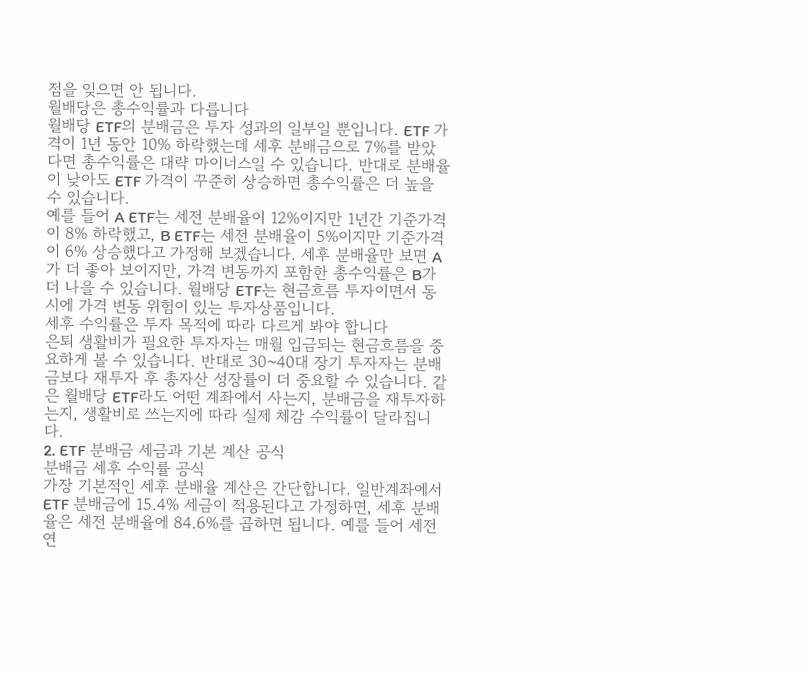점을 잊으면 안 됩니다.
월배당은 총수익률과 다릅니다
월배당 ETF의 분배금은 투자 성과의 일부일 뿐입니다. ETF 가격이 1년 동안 10% 하락했는데 세후 분배금으로 7%를 받았다면 총수익률은 대략 마이너스일 수 있습니다. 반대로 분배율이 낮아도 ETF 가격이 꾸준히 상승하면 총수익률은 더 높을 수 있습니다.
예를 들어 A ETF는 세전 분배율이 12%이지만 1년간 기준가격이 8% 하락했고, B ETF는 세전 분배율이 5%이지만 기준가격이 6% 상승했다고 가정해 보겠습니다. 세후 분배율만 보면 A가 더 좋아 보이지만, 가격 변동까지 포함한 총수익률은 B가 더 나을 수 있습니다. 월배당 ETF는 현금흐름 투자이면서 동시에 가격 변동 위험이 있는 투자상품입니다.
세후 수익률은 투자 목적에 따라 다르게 봐야 합니다
은퇴 생활비가 필요한 투자자는 매월 입금되는 현금흐름을 중요하게 볼 수 있습니다. 반대로 30~40대 장기 투자자는 분배금보다 재투자 후 총자산 성장률이 더 중요할 수 있습니다. 같은 월배당 ETF라도 어떤 계좌에서 사는지, 분배금을 재투자하는지, 생활비로 쓰는지에 따라 실제 체감 수익률이 달라집니다.
2. ETF 분배금 세금과 기본 계산 공식
분배금 세후 수익률 공식
가장 기본적인 세후 분배율 계산은 간단합니다. 일반계좌에서 ETF 분배금에 15.4% 세금이 적용된다고 가정하면, 세후 분배율은 세전 분배율에 84.6%를 곱하면 됩니다. 예를 들어 세전 연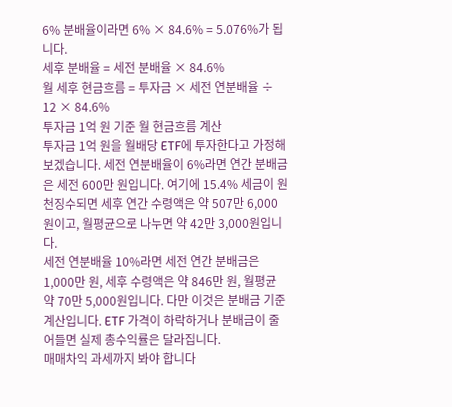6% 분배율이라면 6% × 84.6% = 5.076%가 됩니다.
세후 분배율 = 세전 분배율 × 84.6%
월 세후 현금흐름 = 투자금 × 세전 연분배율 ÷ 12 × 84.6%
투자금 1억 원 기준 월 현금흐름 계산
투자금 1억 원을 월배당 ETF에 투자한다고 가정해 보겠습니다. 세전 연분배율이 6%라면 연간 분배금은 세전 600만 원입니다. 여기에 15.4% 세금이 원천징수되면 세후 연간 수령액은 약 507만 6,000원이고, 월평균으로 나누면 약 42만 3,000원입니다.
세전 연분배율 10%라면 세전 연간 분배금은 1,000만 원, 세후 수령액은 약 846만 원, 월평균 약 70만 5,000원입니다. 다만 이것은 분배금 기준 계산입니다. ETF 가격이 하락하거나 분배금이 줄어들면 실제 총수익률은 달라집니다.
매매차익 과세까지 봐야 합니다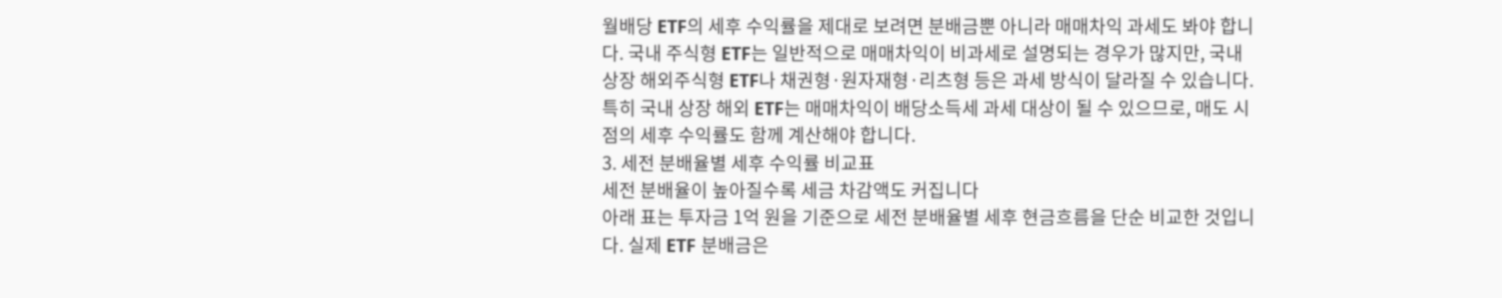월배당 ETF의 세후 수익률을 제대로 보려면 분배금뿐 아니라 매매차익 과세도 봐야 합니다. 국내 주식형 ETF는 일반적으로 매매차익이 비과세로 설명되는 경우가 많지만, 국내 상장 해외주식형 ETF나 채권형·원자재형·리츠형 등은 과세 방식이 달라질 수 있습니다. 특히 국내 상장 해외 ETF는 매매차익이 배당소득세 과세 대상이 될 수 있으므로, 매도 시점의 세후 수익률도 함께 계산해야 합니다.
3. 세전 분배율별 세후 수익률 비교표
세전 분배율이 높아질수록 세금 차감액도 커집니다
아래 표는 투자금 1억 원을 기준으로 세전 분배율별 세후 현금흐름을 단순 비교한 것입니다. 실제 ETF 분배금은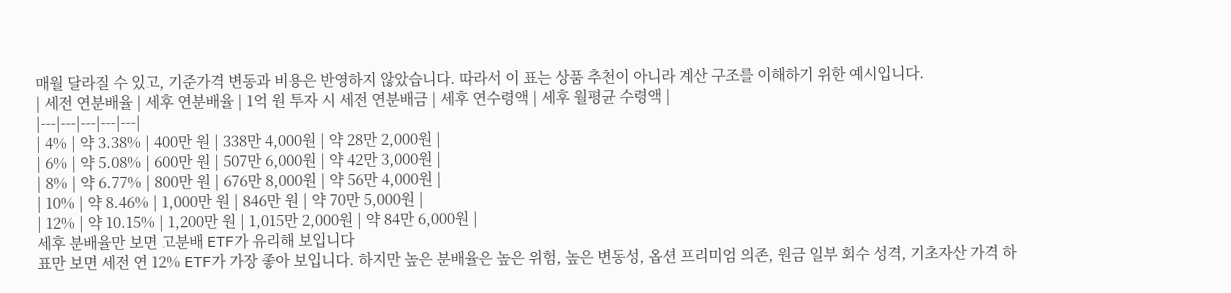매월 달라질 수 있고, 기준가격 변동과 비용은 반영하지 않았습니다. 따라서 이 표는 상품 추천이 아니라 계산 구조를 이해하기 위한 예시입니다.
| 세전 연분배율 | 세후 연분배율 | 1억 원 투자 시 세전 연분배금 | 세후 연수령액 | 세후 월평균 수령액 |
|---|---|---|---|---|
| 4% | 약 3.38% | 400만 원 | 338만 4,000원 | 약 28만 2,000원 |
| 6% | 약 5.08% | 600만 원 | 507만 6,000원 | 약 42만 3,000원 |
| 8% | 약 6.77% | 800만 원 | 676만 8,000원 | 약 56만 4,000원 |
| 10% | 약 8.46% | 1,000만 원 | 846만 원 | 약 70만 5,000원 |
| 12% | 약 10.15% | 1,200만 원 | 1,015만 2,000원 | 약 84만 6,000원 |
세후 분배율만 보면 고분배 ETF가 유리해 보입니다
표만 보면 세전 연 12% ETF가 가장 좋아 보입니다. 하지만 높은 분배율은 높은 위험, 높은 변동성, 옵션 프리미엄 의존, 원금 일부 회수 성격, 기초자산 가격 하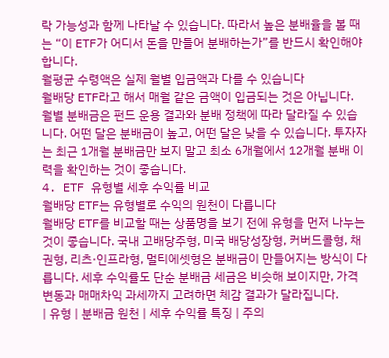락 가능성과 함께 나타날 수 있습니다. 따라서 높은 분배율을 볼 때는 “이 ETF가 어디서 돈을 만들어 분배하는가”를 반드시 확인해야 합니다.
월평균 수령액은 실제 월별 입금액과 다를 수 있습니다
월배당 ETF라고 해서 매월 같은 금액이 입금되는 것은 아닙니다. 월별 분배금은 펀드 운용 결과와 분배 정책에 따라 달라질 수 있습니다. 어떤 달은 분배금이 높고, 어떤 달은 낮을 수 있습니다. 투자자는 최근 1개월 분배금만 보지 말고 최소 6개월에서 12개월 분배 이력을 확인하는 것이 좋습니다.
4. ETF 유형별 세후 수익률 비교
월배당 ETF는 유형별로 수익의 원천이 다릅니다
월배당 ETF를 비교할 때는 상품명을 보기 전에 유형을 먼저 나누는 것이 좋습니다. 국내 고배당주형, 미국 배당성장형, 커버드콜형, 채권형, 리츠·인프라형, 멀티에셋형은 분배금이 만들어지는 방식이 다릅니다. 세후 수익률도 단순 분배금 세금은 비슷해 보이지만, 가격 변동과 매매차익 과세까지 고려하면 체감 결과가 달라집니다.
| 유형 | 분배금 원천 | 세후 수익률 특징 | 주의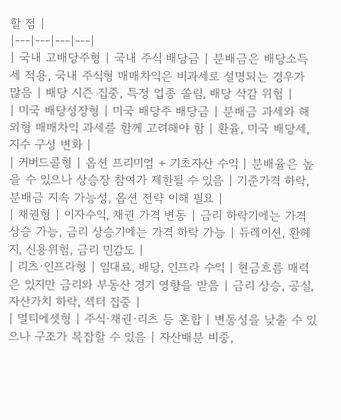할 점 |
|---|---|---|---|
| 국내 고배당주형 | 국내 주식 배당금 | 분배금은 배당소득세 적용, 국내 주식형 매매차익은 비과세로 설명되는 경우가 많음 | 배당 시즌 집중, 특정 업종 쏠림, 배당 삭감 위험 |
| 미국 배당성장형 | 미국 배당주 배당금 | 분배금 과세와 해외형 매매차익 과세를 함께 고려해야 함 | 환율, 미국 배당세, 지수 구성 변화 |
| 커버드콜형 | 옵션 프리미엄 + 기초자산 수익 | 분배율은 높을 수 있으나 상승장 참여가 제한될 수 있음 | 기준가격 하락, 분배금 지속 가능성, 옵션 전략 이해 필요 |
| 채권형 | 이자수익, 채권 가격 변동 | 금리 하락기에는 가격 상승 가능, 금리 상승기에는 가격 하락 가능 | 듀레이션, 환헤지, 신용위험, 금리 민감도 |
| 리츠·인프라형 | 임대료, 배당, 인프라 수익 | 현금흐름 매력은 있지만 금리와 부동산 경기 영향을 받음 | 금리 상승, 공실, 자산가치 하락, 섹터 집중 |
| 멀티에셋형 | 주식·채권·리츠 등 혼합 | 변동성을 낮출 수 있으나 구조가 복잡할 수 있음 | 자산배분 비중,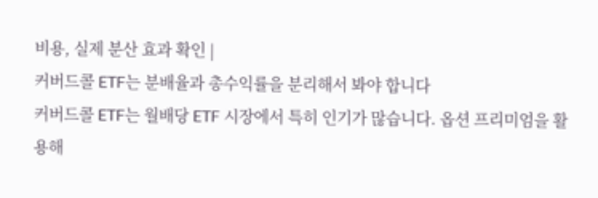비용, 실제 분산 효과 확인 |
커버드콜 ETF는 분배율과 총수익률을 분리해서 봐야 합니다
커버드콜 ETF는 월배당 ETF 시장에서 특히 인기가 많습니다. 옵션 프리미엄을 활용해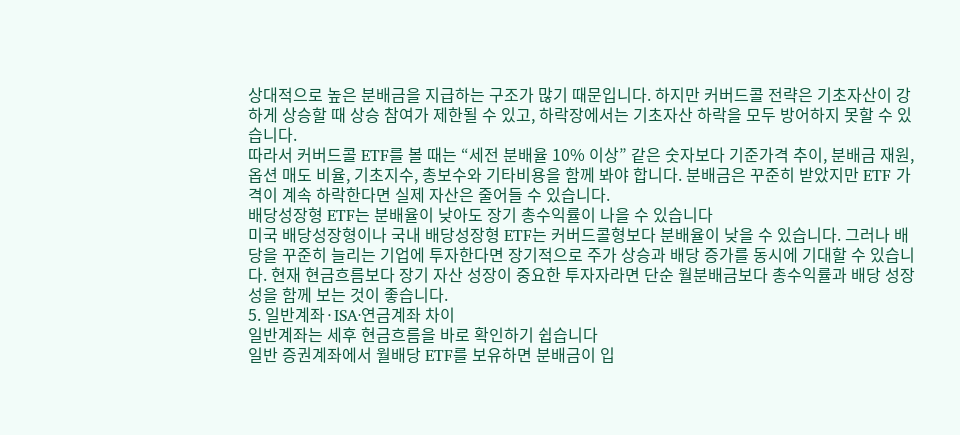상대적으로 높은 분배금을 지급하는 구조가 많기 때문입니다. 하지만 커버드콜 전략은 기초자산이 강하게 상승할 때 상승 참여가 제한될 수 있고, 하락장에서는 기초자산 하락을 모두 방어하지 못할 수 있습니다.
따라서 커버드콜 ETF를 볼 때는 “세전 분배율 10% 이상” 같은 숫자보다 기준가격 추이, 분배금 재원, 옵션 매도 비율, 기초지수, 총보수와 기타비용을 함께 봐야 합니다. 분배금은 꾸준히 받았지만 ETF 가격이 계속 하락한다면 실제 자산은 줄어들 수 있습니다.
배당성장형 ETF는 분배율이 낮아도 장기 총수익률이 나을 수 있습니다
미국 배당성장형이나 국내 배당성장형 ETF는 커버드콜형보다 분배율이 낮을 수 있습니다. 그러나 배당을 꾸준히 늘리는 기업에 투자한다면 장기적으로 주가 상승과 배당 증가를 동시에 기대할 수 있습니다. 현재 현금흐름보다 장기 자산 성장이 중요한 투자자라면 단순 월분배금보다 총수익률과 배당 성장성을 함께 보는 것이 좋습니다.
5. 일반계좌·ISA·연금계좌 차이
일반계좌는 세후 현금흐름을 바로 확인하기 쉽습니다
일반 증권계좌에서 월배당 ETF를 보유하면 분배금이 입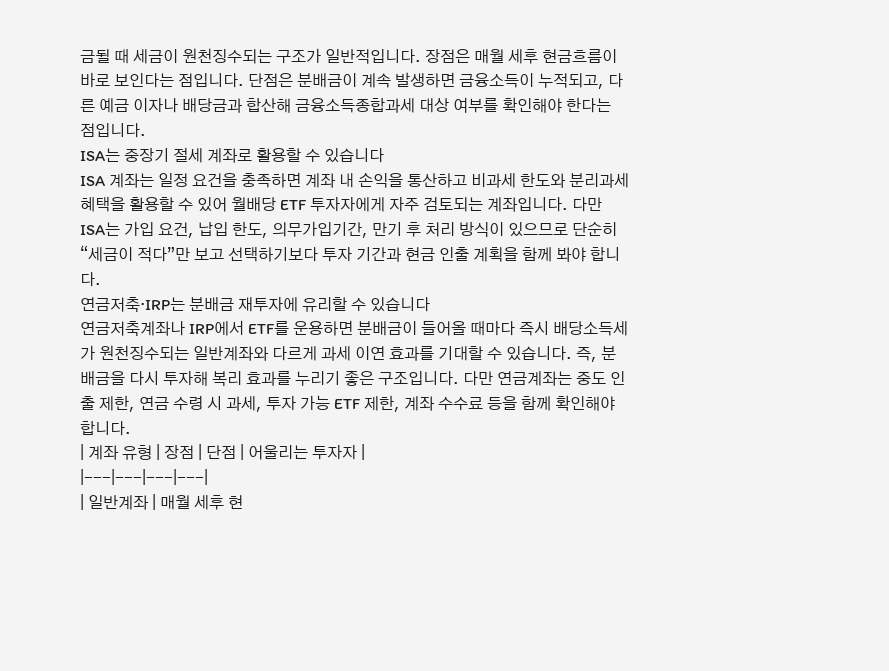금될 때 세금이 원천징수되는 구조가 일반적입니다. 장점은 매월 세후 현금흐름이 바로 보인다는 점입니다. 단점은 분배금이 계속 발생하면 금융소득이 누적되고, 다른 예금 이자나 배당금과 합산해 금융소득종합과세 대상 여부를 확인해야 한다는 점입니다.
ISA는 중장기 절세 계좌로 활용할 수 있습니다
ISA 계좌는 일정 요건을 충족하면 계좌 내 손익을 통산하고 비과세 한도와 분리과세 혜택을 활용할 수 있어 월배당 ETF 투자자에게 자주 검토되는 계좌입니다. 다만 ISA는 가입 요건, 납입 한도, 의무가입기간, 만기 후 처리 방식이 있으므로 단순히 “세금이 적다”만 보고 선택하기보다 투자 기간과 현금 인출 계획을 함께 봐야 합니다.
연금저축·IRP는 분배금 재투자에 유리할 수 있습니다
연금저축계좌나 IRP에서 ETF를 운용하면 분배금이 들어올 때마다 즉시 배당소득세가 원천징수되는 일반계좌와 다르게 과세 이연 효과를 기대할 수 있습니다. 즉, 분배금을 다시 투자해 복리 효과를 누리기 좋은 구조입니다. 다만 연금계좌는 중도 인출 제한, 연금 수령 시 과세, 투자 가능 ETF 제한, 계좌 수수료 등을 함께 확인해야 합니다.
| 계좌 유형 | 장점 | 단점 | 어울리는 투자자 |
|---|---|---|---|
| 일반계좌 | 매월 세후 현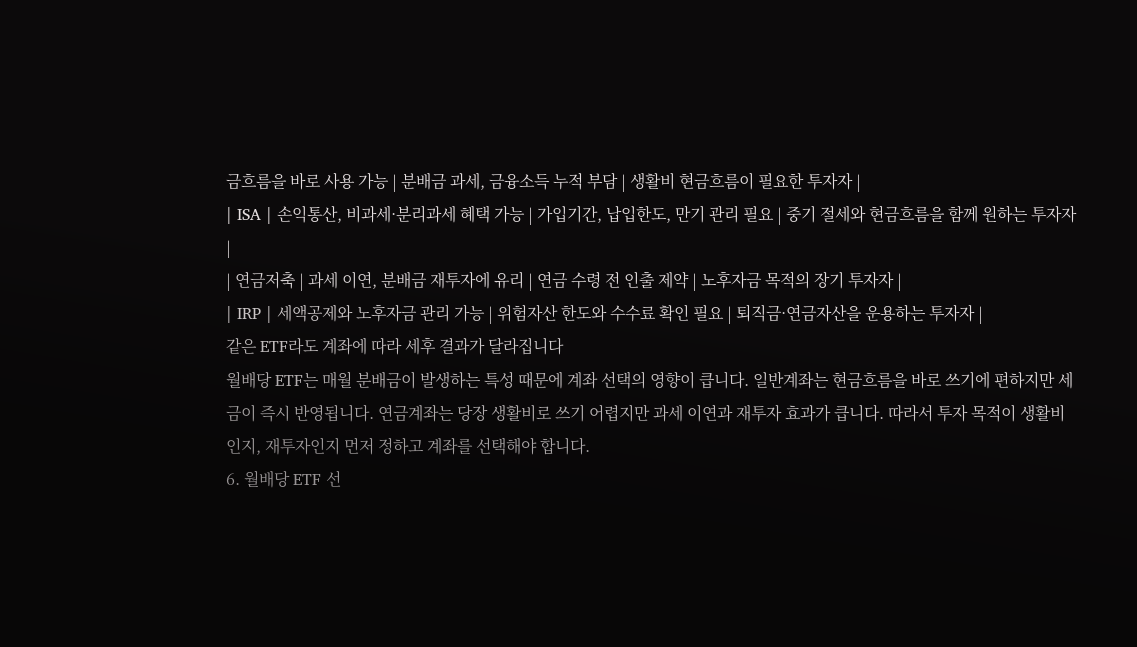금흐름을 바로 사용 가능 | 분배금 과세, 금융소득 누적 부담 | 생활비 현금흐름이 필요한 투자자 |
| ISA | 손익통산, 비과세·분리과세 혜택 가능 | 가입기간, 납입한도, 만기 관리 필요 | 중기 절세와 현금흐름을 함께 원하는 투자자 |
| 연금저축 | 과세 이연, 분배금 재투자에 유리 | 연금 수령 전 인출 제약 | 노후자금 목적의 장기 투자자 |
| IRP | 세액공제와 노후자금 관리 가능 | 위험자산 한도와 수수료 확인 필요 | 퇴직금·연금자산을 운용하는 투자자 |
같은 ETF라도 계좌에 따라 세후 결과가 달라집니다
월배당 ETF는 매월 분배금이 발생하는 특성 때문에 계좌 선택의 영향이 큽니다. 일반계좌는 현금흐름을 바로 쓰기에 편하지만 세금이 즉시 반영됩니다. 연금계좌는 당장 생활비로 쓰기 어렵지만 과세 이연과 재투자 효과가 큽니다. 따라서 투자 목적이 생활비인지, 재투자인지 먼저 정하고 계좌를 선택해야 합니다.
6. 월배당 ETF 선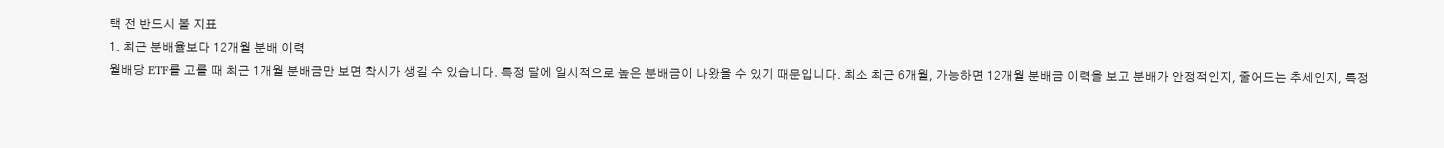택 전 반드시 볼 지표
1. 최근 분배율보다 12개월 분배 이력
월배당 ETF를 고를 때 최근 1개월 분배금만 보면 착시가 생길 수 있습니다. 특정 달에 일시적으로 높은 분배금이 나왔을 수 있기 때문입니다. 최소 최근 6개월, 가능하면 12개월 분배금 이력을 보고 분배가 안정적인지, 줄어드는 추세인지, 특정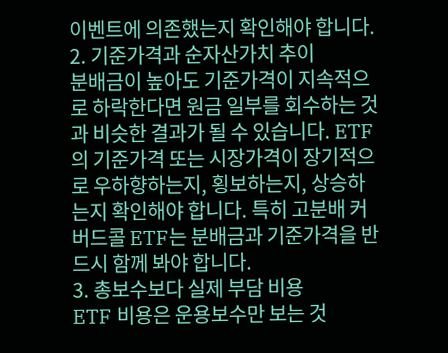이벤트에 의존했는지 확인해야 합니다.
2. 기준가격과 순자산가치 추이
분배금이 높아도 기준가격이 지속적으로 하락한다면 원금 일부를 회수하는 것과 비슷한 결과가 될 수 있습니다. ETF의 기준가격 또는 시장가격이 장기적으로 우하향하는지, 횡보하는지, 상승하는지 확인해야 합니다. 특히 고분배 커버드콜 ETF는 분배금과 기준가격을 반드시 함께 봐야 합니다.
3. 총보수보다 실제 부담 비용
ETF 비용은 운용보수만 보는 것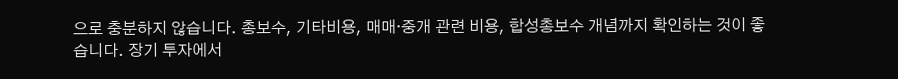으로 충분하지 않습니다. 총보수, 기타비용, 매매·중개 관련 비용, 합성총보수 개념까지 확인하는 것이 좋습니다. 장기 투자에서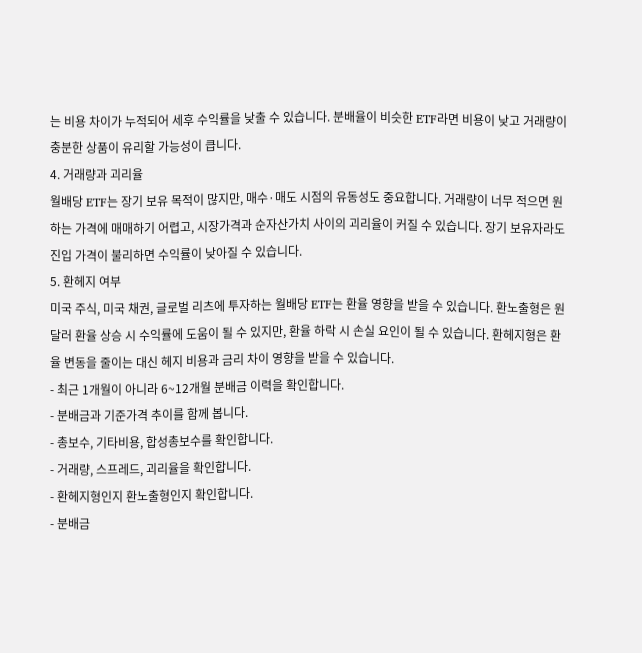는 비용 차이가 누적되어 세후 수익률을 낮출 수 있습니다. 분배율이 비슷한 ETF라면 비용이 낮고 거래량이 충분한 상품이 유리할 가능성이 큽니다.
4. 거래량과 괴리율
월배당 ETF는 장기 보유 목적이 많지만, 매수·매도 시점의 유동성도 중요합니다. 거래량이 너무 적으면 원하는 가격에 매매하기 어렵고, 시장가격과 순자산가치 사이의 괴리율이 커질 수 있습니다. 장기 보유자라도 진입 가격이 불리하면 수익률이 낮아질 수 있습니다.
5. 환헤지 여부
미국 주식, 미국 채권, 글로벌 리츠에 투자하는 월배당 ETF는 환율 영향을 받을 수 있습니다. 환노출형은 원달러 환율 상승 시 수익률에 도움이 될 수 있지만, 환율 하락 시 손실 요인이 될 수 있습니다. 환헤지형은 환율 변동을 줄이는 대신 헤지 비용과 금리 차이 영향을 받을 수 있습니다.
- 최근 1개월이 아니라 6~12개월 분배금 이력을 확인합니다.
- 분배금과 기준가격 추이를 함께 봅니다.
- 총보수, 기타비용, 합성총보수를 확인합니다.
- 거래량, 스프레드, 괴리율을 확인합니다.
- 환헤지형인지 환노출형인지 확인합니다.
- 분배금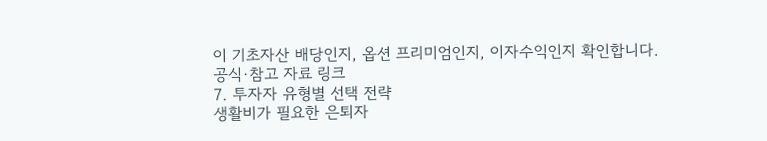이 기초자산 배당인지, 옵션 프리미엄인지, 이자수익인지 확인합니다.
공식·참고 자료 링크
7. 투자자 유형별 선택 전략
생활비가 필요한 은퇴자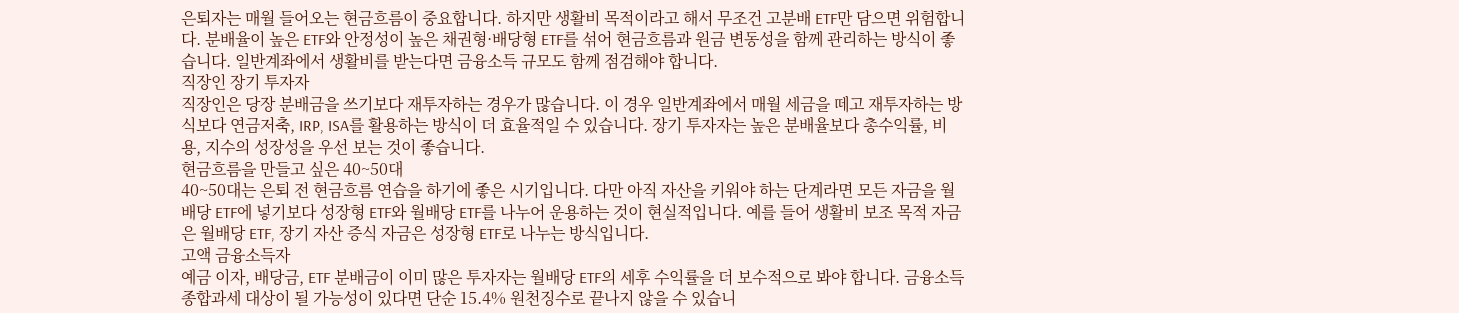은퇴자는 매월 들어오는 현금흐름이 중요합니다. 하지만 생활비 목적이라고 해서 무조건 고분배 ETF만 담으면 위험합니다. 분배율이 높은 ETF와 안정성이 높은 채권형·배당형 ETF를 섞어 현금흐름과 원금 변동성을 함께 관리하는 방식이 좋습니다. 일반계좌에서 생활비를 받는다면 금융소득 규모도 함께 점검해야 합니다.
직장인 장기 투자자
직장인은 당장 분배금을 쓰기보다 재투자하는 경우가 많습니다. 이 경우 일반계좌에서 매월 세금을 떼고 재투자하는 방식보다 연금저축, IRP, ISA를 활용하는 방식이 더 효율적일 수 있습니다. 장기 투자자는 높은 분배율보다 총수익률, 비용, 지수의 성장성을 우선 보는 것이 좋습니다.
현금흐름을 만들고 싶은 40~50대
40~50대는 은퇴 전 현금흐름 연습을 하기에 좋은 시기입니다. 다만 아직 자산을 키워야 하는 단계라면 모든 자금을 월배당 ETF에 넣기보다 성장형 ETF와 월배당 ETF를 나누어 운용하는 것이 현실적입니다. 예를 들어 생활비 보조 목적 자금은 월배당 ETF, 장기 자산 증식 자금은 성장형 ETF로 나누는 방식입니다.
고액 금융소득자
예금 이자, 배당금, ETF 분배금이 이미 많은 투자자는 월배당 ETF의 세후 수익률을 더 보수적으로 봐야 합니다. 금융소득종합과세 대상이 될 가능성이 있다면 단순 15.4% 원천징수로 끝나지 않을 수 있습니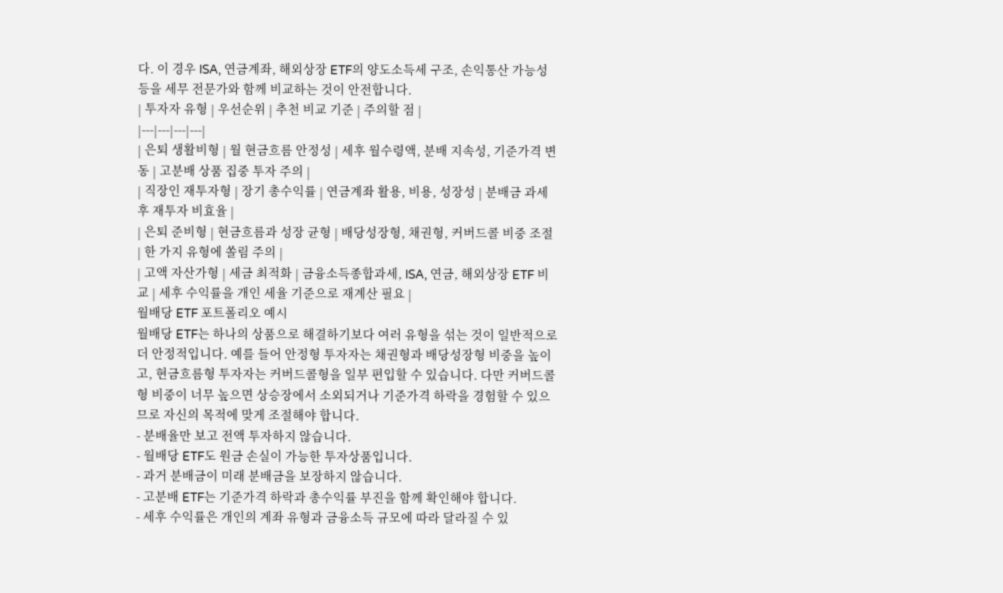다. 이 경우 ISA, 연금계좌, 해외상장 ETF의 양도소득세 구조, 손익통산 가능성 등을 세무 전문가와 함께 비교하는 것이 안전합니다.
| 투자자 유형 | 우선순위 | 추천 비교 기준 | 주의할 점 |
|---|---|---|---|
| 은퇴 생활비형 | 월 현금흐름 안정성 | 세후 월수령액, 분배 지속성, 기준가격 변동 | 고분배 상품 집중 투자 주의 |
| 직장인 재투자형 | 장기 총수익률 | 연금계좌 활용, 비용, 성장성 | 분배금 과세 후 재투자 비효율 |
| 은퇴 준비형 | 현금흐름과 성장 균형 | 배당성장형, 채권형, 커버드콜 비중 조절 | 한 가지 유형에 쏠림 주의 |
| 고액 자산가형 | 세금 최적화 | 금융소득종합과세, ISA, 연금, 해외상장 ETF 비교 | 세후 수익률을 개인 세율 기준으로 재계산 필요 |
월배당 ETF 포트폴리오 예시
월배당 ETF는 하나의 상품으로 해결하기보다 여러 유형을 섞는 것이 일반적으로 더 안정적입니다. 예를 들어 안정형 투자자는 채권형과 배당성장형 비중을 높이고, 현금흐름형 투자자는 커버드콜형을 일부 편입할 수 있습니다. 다만 커버드콜형 비중이 너무 높으면 상승장에서 소외되거나 기준가격 하락을 경험할 수 있으므로 자신의 목적에 맞게 조절해야 합니다.
- 분배율만 보고 전액 투자하지 않습니다.
- 월배당 ETF도 원금 손실이 가능한 투자상품입니다.
- 과거 분배금이 미래 분배금을 보장하지 않습니다.
- 고분배 ETF는 기준가격 하락과 총수익률 부진을 함께 확인해야 합니다.
- 세후 수익률은 개인의 계좌 유형과 금융소득 규모에 따라 달라질 수 있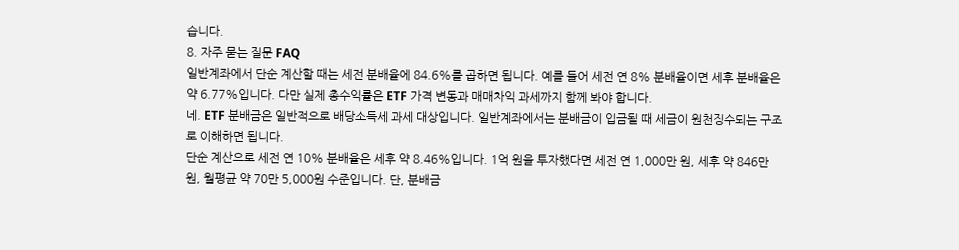습니다.
8. 자주 묻는 질문 FAQ
일반계좌에서 단순 계산할 때는 세전 분배율에 84.6%를 곱하면 됩니다. 예를 들어 세전 연 8% 분배율이면 세후 분배율은 약 6.77%입니다. 다만 실제 총수익률은 ETF 가격 변동과 매매차익 과세까지 함께 봐야 합니다.
네. ETF 분배금은 일반적으로 배당소득세 과세 대상입니다. 일반계좌에서는 분배금이 입금될 때 세금이 원천징수되는 구조로 이해하면 됩니다.
단순 계산으로 세전 연 10% 분배율은 세후 약 8.46%입니다. 1억 원을 투자했다면 세전 연 1,000만 원, 세후 약 846만 원, 월평균 약 70만 5,000원 수준입니다. 단, 분배금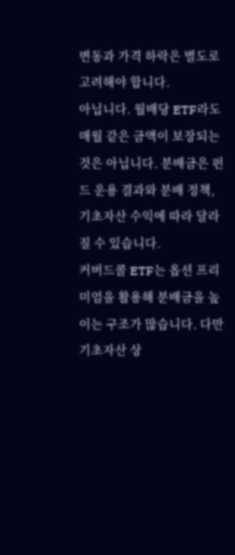변동과 가격 하락은 별도로 고려해야 합니다.
아닙니다. 월배당 ETF라도 매월 같은 금액이 보장되는 것은 아닙니다. 분배금은 펀드 운용 결과와 분배 정책, 기초자산 수익에 따라 달라질 수 있습니다.
커버드콜 ETF는 옵션 프리미엄을 활용해 분배금을 높이는 구조가 많습니다. 다만 기초자산 상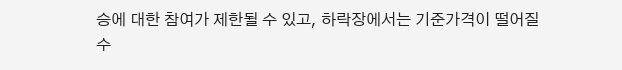승에 대한 참여가 제한될 수 있고, 하락장에서는 기준가격이 떨어질 수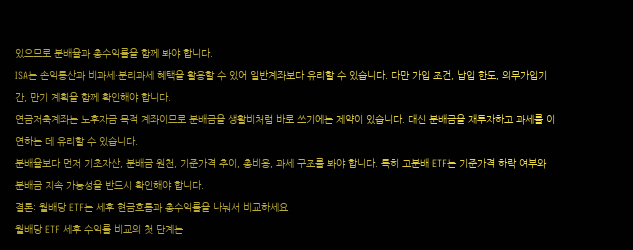있으므로 분배율과 총수익률을 함께 봐야 합니다.
ISA는 손익통산과 비과세·분리과세 혜택을 활용할 수 있어 일반계좌보다 유리할 수 있습니다. 다만 가입 조건, 납입 한도, 의무가입기간, 만기 계획을 함께 확인해야 합니다.
연금저축계좌는 노후자금 목적 계좌이므로 분배금을 생활비처럼 바로 쓰기에는 제약이 있습니다. 대신 분배금을 재투자하고 과세를 이연하는 데 유리할 수 있습니다.
분배율보다 먼저 기초자산, 분배금 원천, 기준가격 추이, 총비용, 과세 구조를 봐야 합니다. 특히 고분배 ETF는 기준가격 하락 여부와 분배금 지속 가능성을 반드시 확인해야 합니다.
결론: 월배당 ETF는 세후 현금흐름과 총수익률을 나눠서 비교하세요
월배당 ETF 세후 수익률 비교의 첫 단계는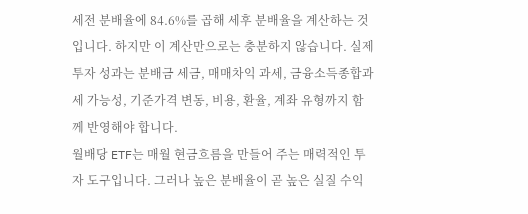세전 분배율에 84.6%를 곱해 세후 분배율을 계산하는 것입니다. 하지만 이 계산만으로는 충분하지 않습니다. 실제 투자 성과는 분배금 세금, 매매차익 과세, 금융소득종합과세 가능성, 기준가격 변동, 비용, 환율, 계좌 유형까지 함께 반영해야 합니다.
월배당 ETF는 매월 현금흐름을 만들어 주는 매력적인 투자 도구입니다. 그러나 높은 분배율이 곧 높은 실질 수익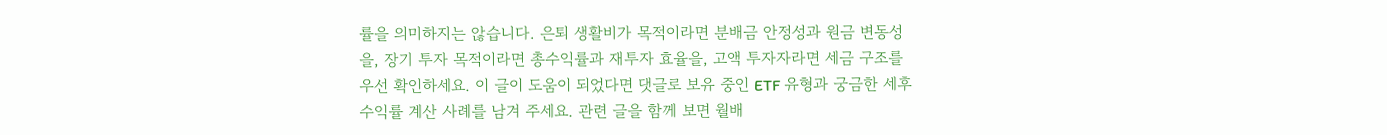률을 의미하지는 않습니다. 은퇴 생활비가 목적이라면 분배금 안정성과 원금 변동성을, 장기 투자 목적이라면 총수익률과 재투자 효율을, 고액 투자자라면 세금 구조를 우선 확인하세요. 이 글이 도움이 되었다면 댓글로 보유 중인 ETF 유형과 궁금한 세후 수익률 계산 사례를 남겨 주세요. 관련 글을 함께 보면 월배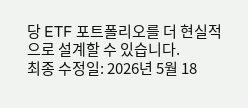당 ETF 포트폴리오를 더 현실적으로 설계할 수 있습니다.
최종 수정일: 2026년 5월 18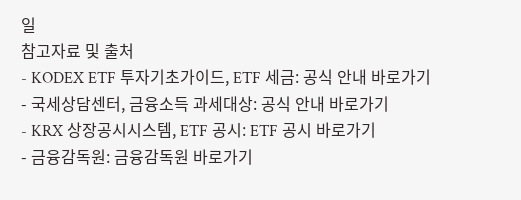일
참고자료 및 출처
- KODEX ETF 투자기초가이드, ETF 세금: 공식 안내 바로가기
- 국세상담센터, 금융소득 과세대상: 공식 안내 바로가기
- KRX 상장공시시스템, ETF 공시: ETF 공시 바로가기
- 금융감독원: 금융감독원 바로가기